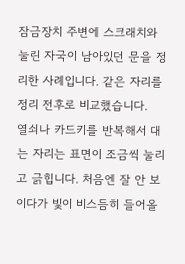잠금장치 주변에 스크래치와 눌린 자국이 남아있던 문을 정리한 사례입니다. 같은 자리를 정리 전후로 비교했습니다.
열쇠나 카드키를 반복해서 대는 자리는 표면이 조금씩 눌리고 긁힙니다. 처음엔 잘 안 보이다가 빛이 비스듬히 들어올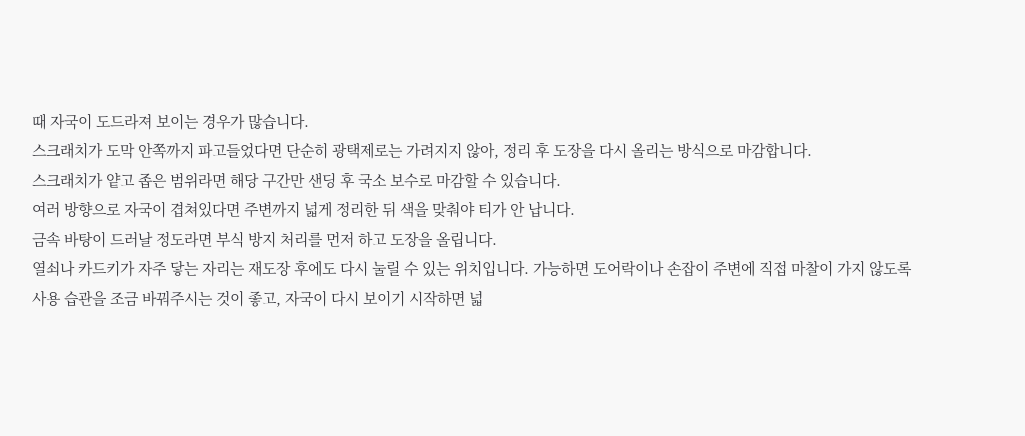때 자국이 도드라져 보이는 경우가 많습니다.
스크래치가 도막 안쪽까지 파고들었다면 단순히 광택제로는 가려지지 않아, 정리 후 도장을 다시 올리는 방식으로 마감합니다.
스크래치가 얕고 좁은 범위라면 해당 구간만 샌딩 후 국소 보수로 마감할 수 있습니다.
여러 방향으로 자국이 겹쳐있다면 주변까지 넓게 정리한 뒤 색을 맞춰야 티가 안 납니다.
금속 바탕이 드러날 정도라면 부식 방지 처리를 먼저 하고 도장을 올립니다.
열쇠나 카드키가 자주 닿는 자리는 재도장 후에도 다시 눌릴 수 있는 위치입니다. 가능하면 도어락이나 손잡이 주변에 직접 마찰이 가지 않도록 사용 습관을 조금 바꿔주시는 것이 좋고, 자국이 다시 보이기 시작하면 넓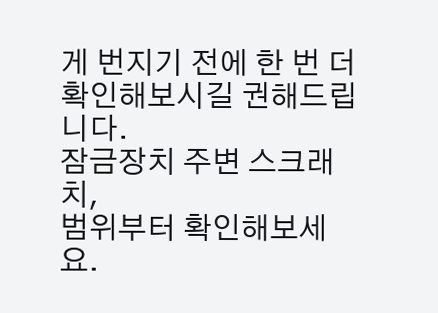게 번지기 전에 한 번 더 확인해보시길 권해드립니다.
잠금장치 주변 스크래치,
범위부터 확인해보세요.